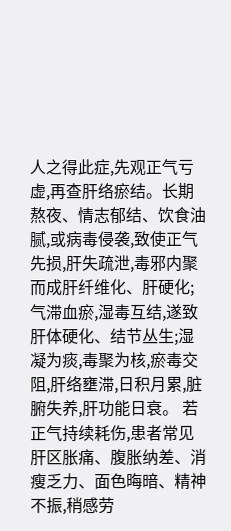人之得此症,先观正气亏虚,再查肝络瘀结。长期熬夜、情志郁结、饮食油腻,或病毒侵袭,致使正气先损,肝失疏泄,毒邪内聚而成肝纤维化、肝硬化;气滞血瘀,湿毒互结,遂致肝体硬化、结节丛生;湿凝为痰,毒聚为核,瘀毒交阻,肝络壅滞,日积月累,脏腑失养,肝功能日衰。 若正气持续耗伤,患者常见肝区胀痛、腹胀纳差、消瘦乏力、面色晦暗、精神不振,稍感劳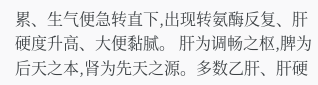累、生气便急转直下,出现转氨酶反复、肝硬度升高、大便黏腻。 肝为调畅之枢,脾为后天之本,肾为先天之源。多数乙肝、肝硬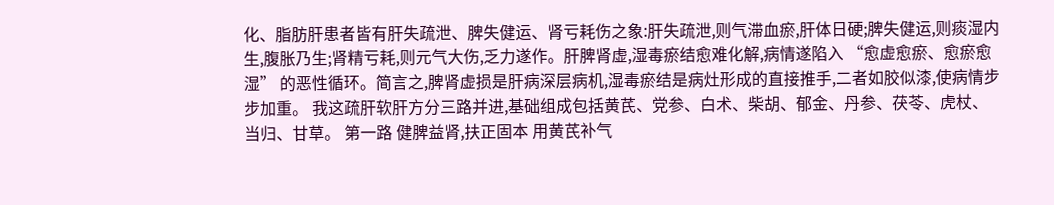化、脂肪肝患者皆有肝失疏泄、脾失健运、肾亏耗伤之象:肝失疏泄,则气滞血瘀,肝体日硬;脾失健运,则痰湿内生,腹胀乃生;肾精亏耗,则元气大伤,乏力遂作。肝脾肾虚,湿毒瘀结愈难化解,病情遂陷入 “愈虚愈瘀、愈瘀愈湿” 的恶性循环。简言之,脾肾虚损是肝病深层病机,湿毒瘀结是病灶形成的直接推手,二者如胶似漆,使病情步步加重。 我这疏肝软肝方分三路并进,基础组成包括黄芪、党参、白术、柴胡、郁金、丹参、茯苓、虎杖、当归、甘草。 第一路 健脾益肾,扶正固本 用黄芪补气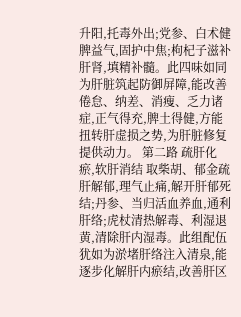升阳,托毒外出;党参、白术健脾益气,固护中焦;枸杞子滋补肝肾,填精补髓。此四味如同为肝脏筑起防御屏障,能改善倦怠、纳差、消瘦、乏力诸症,正气得充,脾土得健,方能扭转肝虚损之势,为肝脏修复提供动力。 第二路 疏肝化瘀,软肝消结 取柴胡、郁金疏肝解郁,理气止痛,解开肝郁死结;丹参、当归活血养血,通利肝络;虎杖清热解毒、利湿退黄,清除肝内湿毒。此组配伍犹如为淤堵肝络注入清泉,能逐步化解肝内瘀结,改善肝区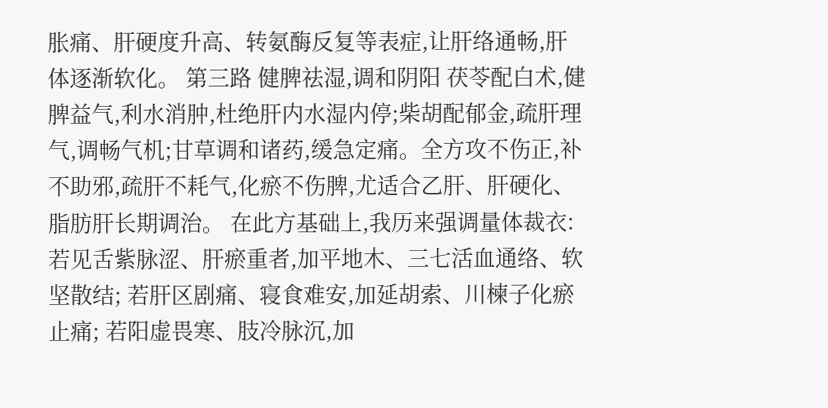胀痛、肝硬度升高、转氨酶反复等表症,让肝络通畅,肝体逐渐软化。 第三路 健脾祛湿,调和阴阳 茯苓配白术,健脾益气,利水消肿,杜绝肝内水湿内停;柴胡配郁金,疏肝理气,调畅气机;甘草调和诸药,缓急定痛。全方攻不伤正,补不助邪,疏肝不耗气,化瘀不伤脾,尤适合乙肝、肝硬化、脂肪肝长期调治。 在此方基础上,我历来强调量体裁衣: 若见舌紫脉涩、肝瘀重者,加平地木、三七活血通络、软坚散结; 若肝区剧痛、寝食难安,加延胡索、川楝子化瘀止痛; 若阳虚畏寒、肢冷脉沉,加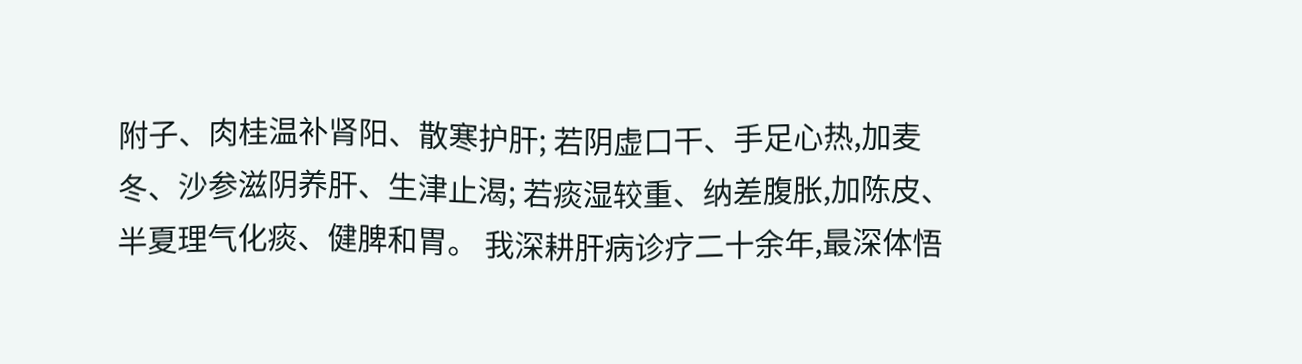附子、肉桂温补肾阳、散寒护肝; 若阴虚口干、手足心热,加麦冬、沙参滋阴养肝、生津止渴; 若痰湿较重、纳差腹胀,加陈皮、半夏理气化痰、健脾和胃。 我深耕肝病诊疗二十余年,最深体悟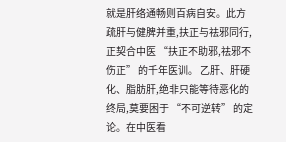就是肝络通畅则百病自安。此方疏肝与健脾并重,扶正与祛邪同行,正契合中医 “扶正不助邪,祛邪不伤正” 的千年医训。 乙肝、肝硬化、脂肪肝,绝非只能等待恶化的终局,莫要困于 “不可逆转” 的定论。在中医看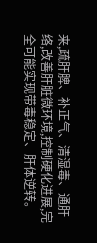来,疏肝脾、补正气、清湿毒、通肝络,改善肝脏微环境,控制硬化进展,完全可能实现带毒稳定、肝体逆转。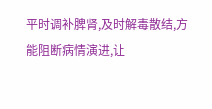平时调补脾肾,及时解毒散结,方能阻断病情演进,让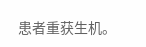患者重获生机。